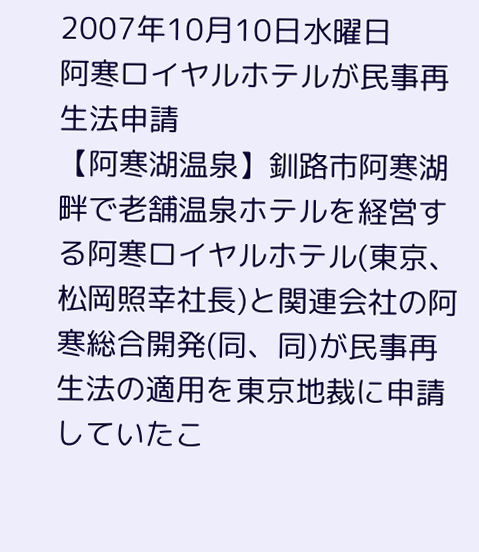2007年10月10日水曜日
阿寒ロイヤルホテルが民事再生法申請
【阿寒湖温泉】釧路市阿寒湖畔で老舗温泉ホテルを経営する阿寒ロイヤルホテル(東京、松岡照幸社長)と関連会社の阿寒総合開発(同、同)が民事再生法の適用を東京地裁に申請していたこ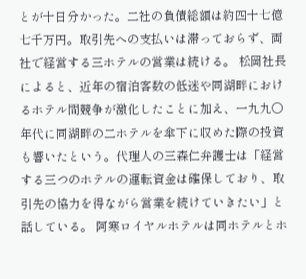とが十日分かった。二社の負債総額は約四十七億七千万円。取引先への支払いは滞っておらず、両社で経営する三ホテルの営業は続ける。 松岡社長によると、近年の宿泊客数の低迷や同湖畔におけるホテル間競争が激化したことに加え、一九九○年代に同湖畔の二ホテルを傘下に収めた際の投資も響いたという。代理人の三森仁弁護士は「経営する三つのホテルの運転資金は確保しており、取引先の協力を得ながら営業を続けていきたい」と話している。 阿寒ロイヤルホテルは同ホテルとホ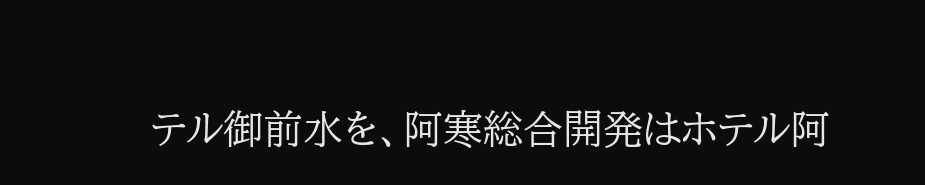テル御前水を、阿寒総合開発はホテル阿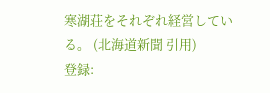寒湖荘をそれぞれ経営している。 (北海道新聞 引用)
登録: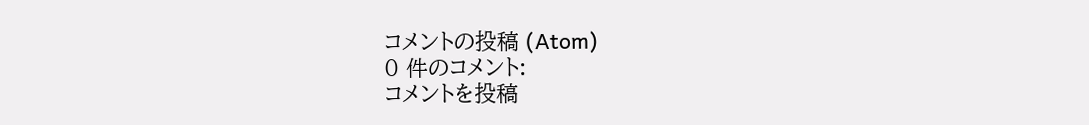コメントの投稿 (Atom)
0 件のコメント:
コメントを投稿